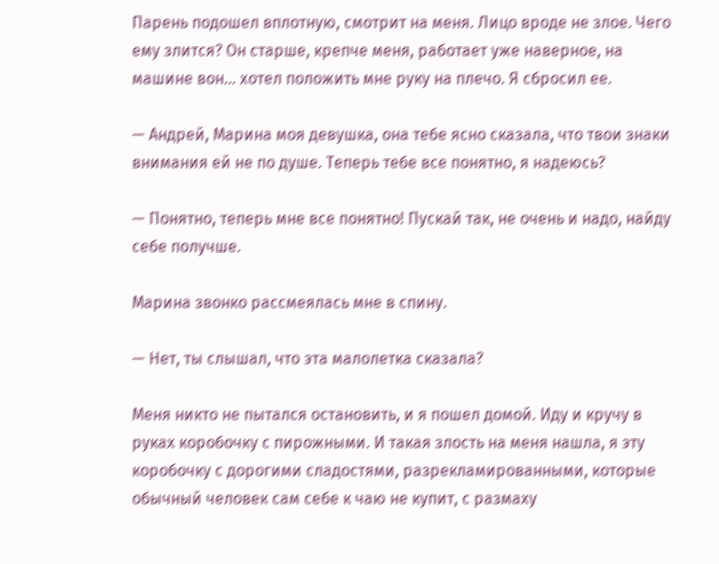Парень подошел вплотную, смотрит на меня. Лицо вроде не злое. Чего ему злится? Он старше, крепче меня, работает уже наверное, на машине вон... хотел положить мне руку на плечо. Я сбросил ее.

— Андрей, Марина моя девушка, она тебе ясно сказала, что твои знаки внимания ей не по душе. Теперь тебе все понятно, я надеюсь?

— Понятно, теперь мне все понятно! Пускай так, не очень и надо, найду себе получше.

Марина звонко рассмеялась мне в спину.

— Нет, ты слышал, что эта малолетка сказала?

Меня никто не пытался остановить, и я пошел домой. Иду и кручу в руках коробочку с пирожными. И такая злость на меня нашла, я эту коробочку с дорогими сладостями, разрекламированными, которые обычный человек сам себе к чаю не купит, с размаху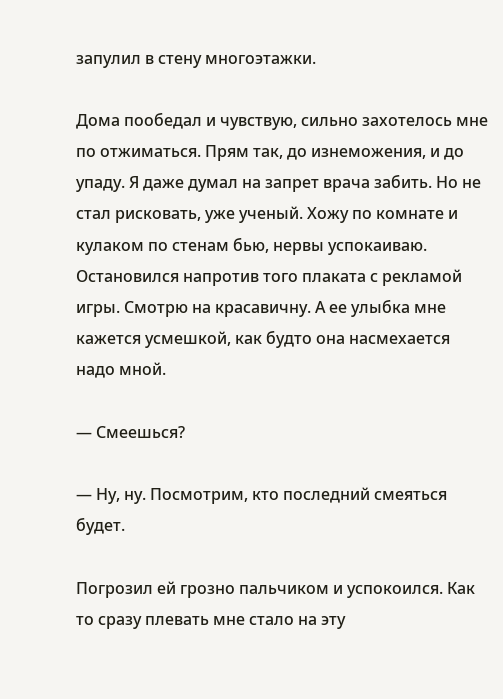запулил в стену многоэтажки.

Дома пообедал и чувствую, сильно захотелось мне по отжиматься. Прям так, до изнеможения, и до упаду. Я даже думал на запрет врача забить. Но не стал рисковать, уже ученый. Хожу по комнате и кулаком по стенам бью, нервы успокаиваю. Остановился напротив того плаката с рекламой игры. Смотрю на красавичну. А ее улыбка мне кажется усмешкой, как будто она насмехается надо мной.

— Смеешься?

— Ну, ну. Посмотрим, кто последний смеяться будет.

Погрозил ей грозно пальчиком и успокоился. Как то сразу плевать мне стало на эту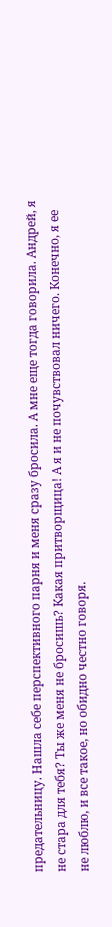предательницу. Нашла себе перспективного парня и меня сразу бросила. А мне еще тогда говорила. Андрей, я не стара для тебя? Ты же меня не бросишь? Какая притворщица! А я и не почувствовал ничего. Конечно, я ее не люблю, и все такое, но обидно честно говоря.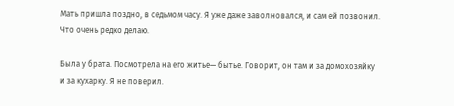Мать пришла поздно, в седьмом часу. Я уже даже заволновался, и сам ей позвонил. Что очень редко делаю.

Была у брата. Посмотрела на его житье— бытье. Говорит, он там и за домохозяйку и за кухарку. Я не поверил.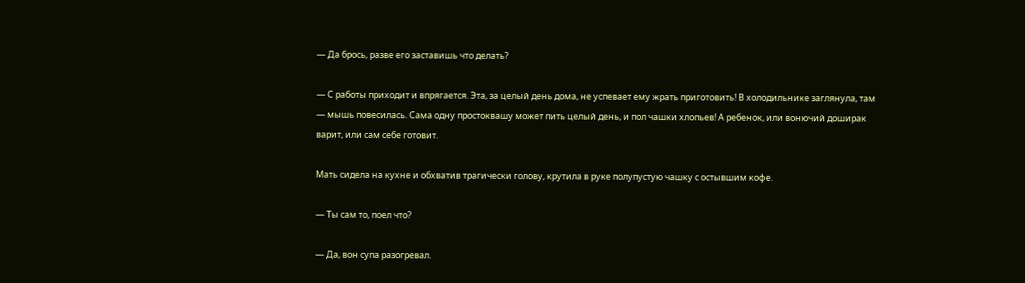— Да брось, разве его заставишь что делать?

— С работы приходит и впрягается. Эта, за целый день дома, не успевает ему жрать приготовить! В холодильнике заглянула, там — мышь повесилась. Сама одну простоквашу может пить целый день, и пол чашки хлопьев! А ребенок, или вонючий доширак варит, или сам себе готовит.

Мать сидела на кухне и обхватив трагически голову, крутила в руке полупустую чашку с остывшим кофе.

— Ты сам то, поел что?

— Да, вон супа разогревал.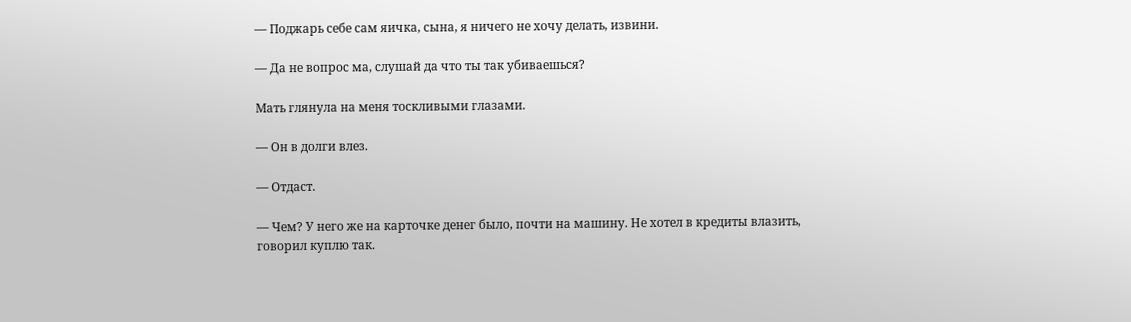— Поджарь себе сам яичка, сына, я ничего не хочу делать, извини.

— Да не вопрос ма, слушай да что ты так убиваешься?

Мать глянула на меня тоскливыми глазами.

— Он в долги влез.

— Отдаст.

— Чем? У него же на карточке денег было, почти на машину. Не хотел в кредиты влазить, говорил куплю так.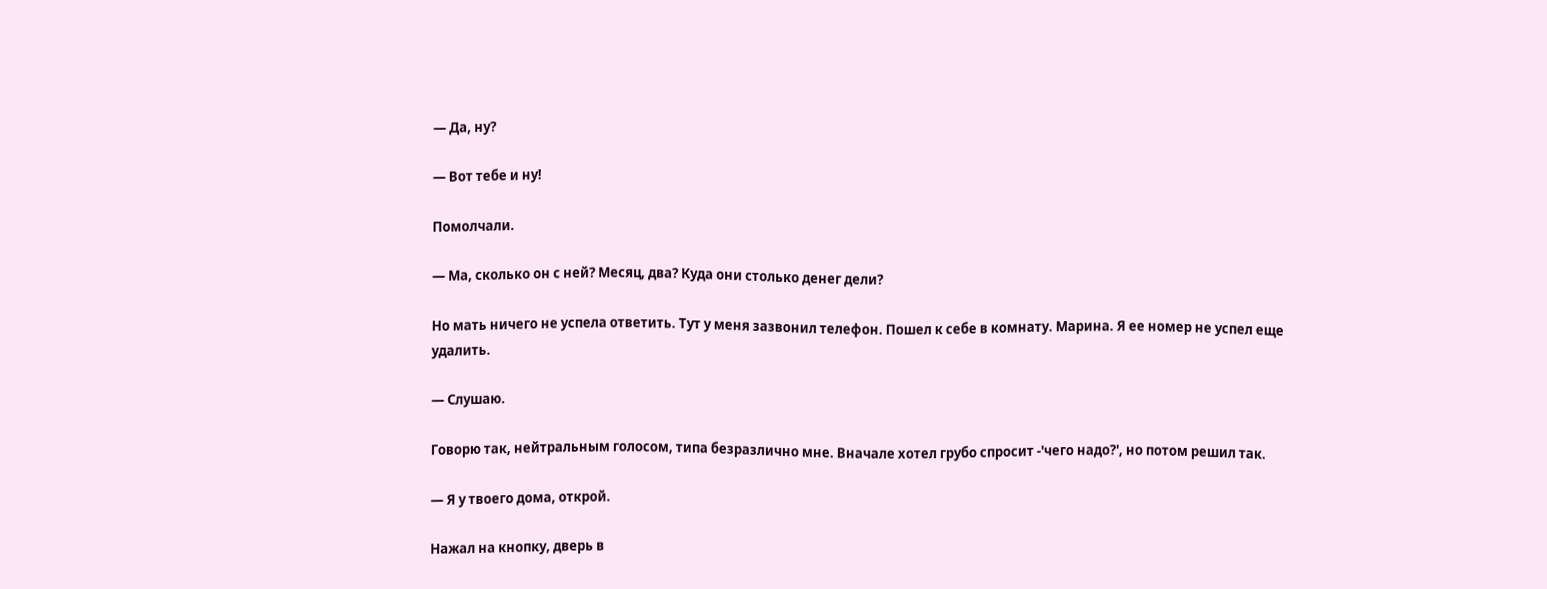— Да, ну?

— Вот тебе и ну!

Помолчали.

— Ма, сколько он с ней? Месяц, два? Куда они столько денег дели?

Но мать ничего не успела ответить. Тут у меня зазвонил телефон. Пошел к себе в комнату. Марина. Я ее номер не успел еще удалить.

— Слушаю.

Говорю так, нейтральным голосом, типа безразлично мне. Вначале хотел грубо спросит -'чего надо?', но потом решил так.

— Я у твоего дома, открой.

Нажал на кнопку, дверь в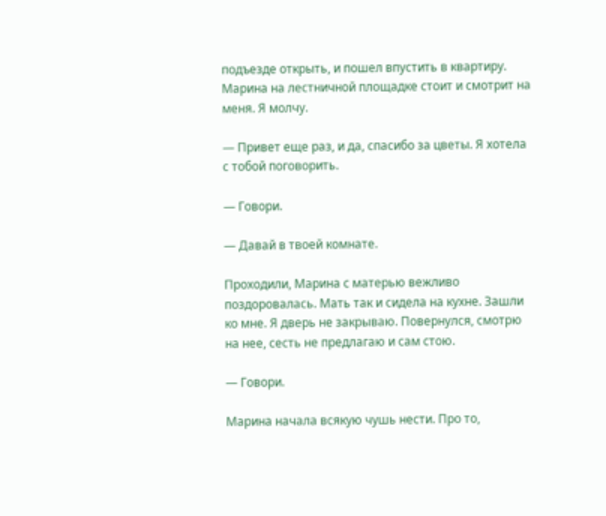подъезде открыть, и пошел впустить в квартиру. Марина на лестничной площадке стоит и смотрит на меня. Я молчу.

— Привет еще раз, и да, спасибо за цветы. Я хотела с тобой поговорить.

— Говори.

— Давай в твоей комнате.

Проходили, Марина с матерью вежливо поздоровалась. Мать так и сидела на кухне. Зашли ко мне. Я дверь не закрываю. Повернулся, смотрю на нее, сесть не предлагаю и сам стою.

— Говори.

Марина начала всякую чушь нести. Про то,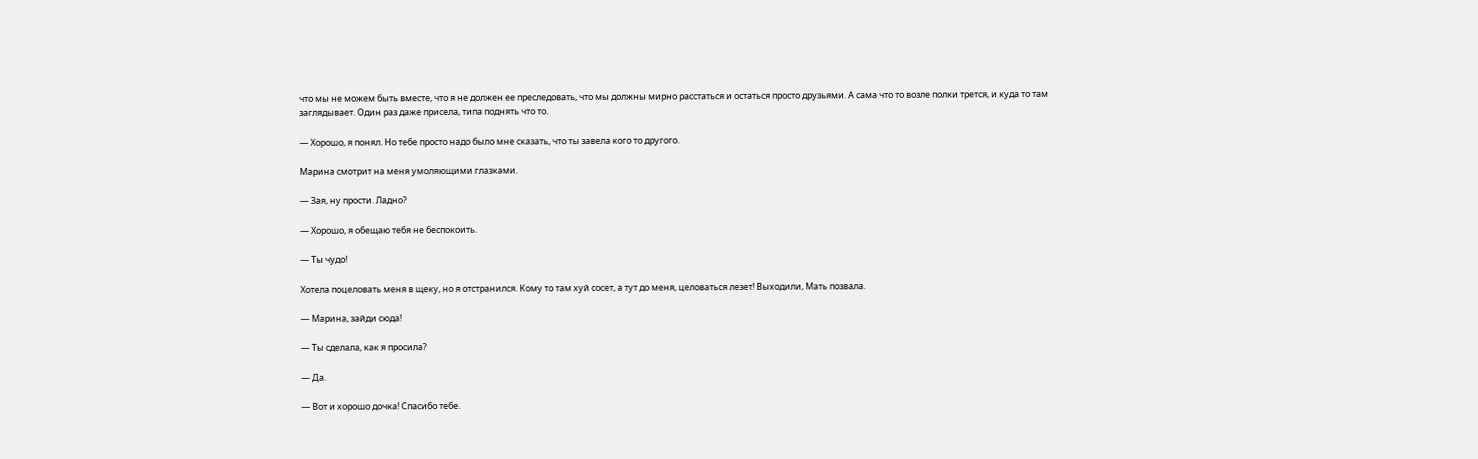что мы не можем быть вместе, что я не должен ее преследовать, что мы должны мирно расстаться и остаться просто друзьями. А сама что то возле полки трется, и куда то там заглядывает. Один раз даже присела, типа поднять что то.

— Хорошо, я понял. Но тебе просто надо было мне сказать, что ты завела кого то другого.

Марина смотрит на меня умоляющими глазками.

— Зая, ну прости. Ладно?

— Хорошо, я обещаю тебя не беспокоить.

— Ты чудо!

Хотела поцеловать меня в щеку, но я отстранился. Кому то там хуй сосет, а тут до меня, целоваться лезет! Выходили, Мать позвала.

— Марина, зайди сюда!

— Ты сделала, как я просила?

— Да.

— Вот и хорошо дочка! Спасибо тебе.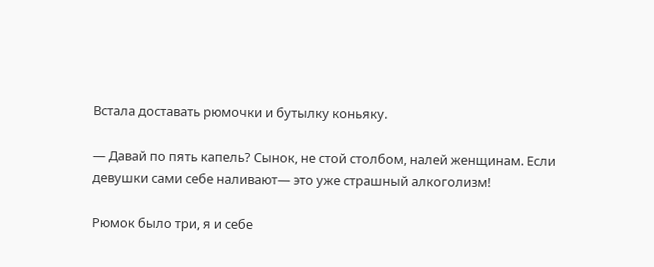Встала доставать рюмочки и бутылку коньяку.

— Давай по пять капель? Сынок, не стой столбом, налей женщинам. Если девушки сами себе наливают— это уже страшный алкоголизм!

Рюмок было три, я и себе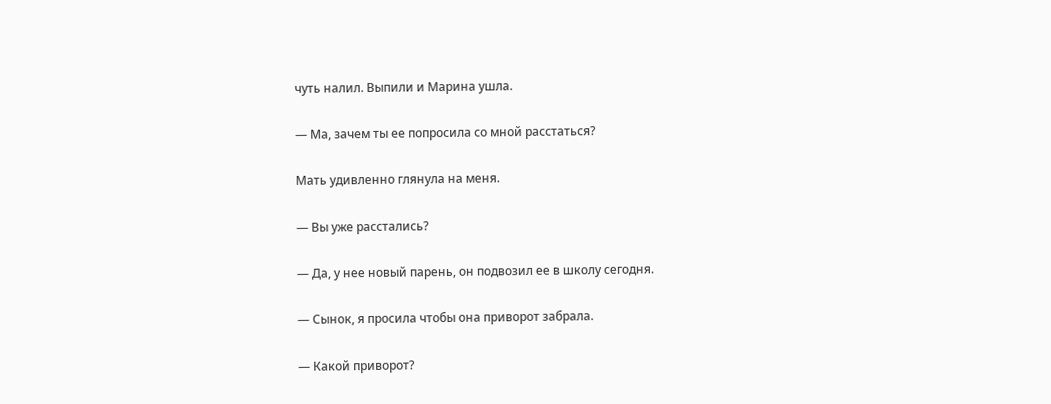чуть налил. Выпили и Марина ушла.

— Ма, зачем ты ее попросила со мной расстаться?

Мать удивленно глянула на меня.

— Вы уже расстались?

— Да, у нее новый парень, он подвозил ее в школу сегодня.

— Сынок, я просила чтобы она приворот забрала.

— Какой приворот?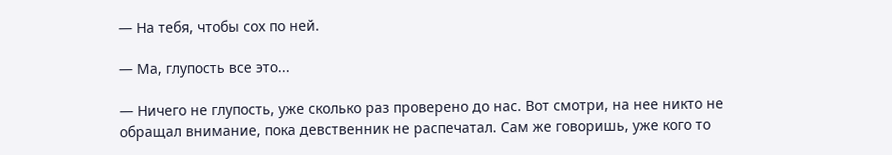— На тебя, чтобы сох по ней.

— Ма, глупость все это...

— Ничего не глупость, уже сколько раз проверено до нас. Вот смотри, на нее никто не обращал внимание, пока девственник не распечатал. Сам же говоришь, уже кого то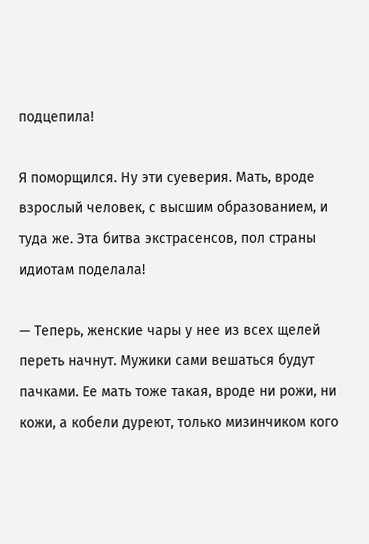подцепила!

Я поморщился. Ну эти суеверия. Мать, вроде взрослый человек, с высшим образованием, и туда же. Эта битва экстрасенсов, пол страны идиотам поделала!

— Теперь, женские чары у нее из всех щелей переть начнут. Мужики сами вешаться будут пачками. Ее мать тоже такая, вроде ни рожи, ни кожи, а кобели дуреют, только мизинчиком кого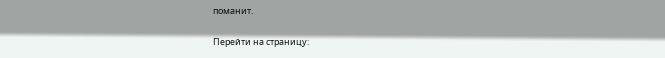поманит.

Перейти на страницу: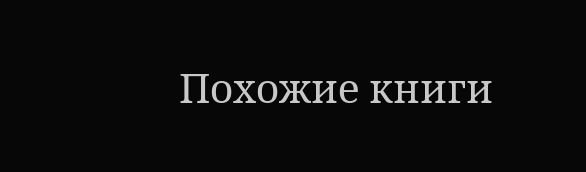Похожие книги